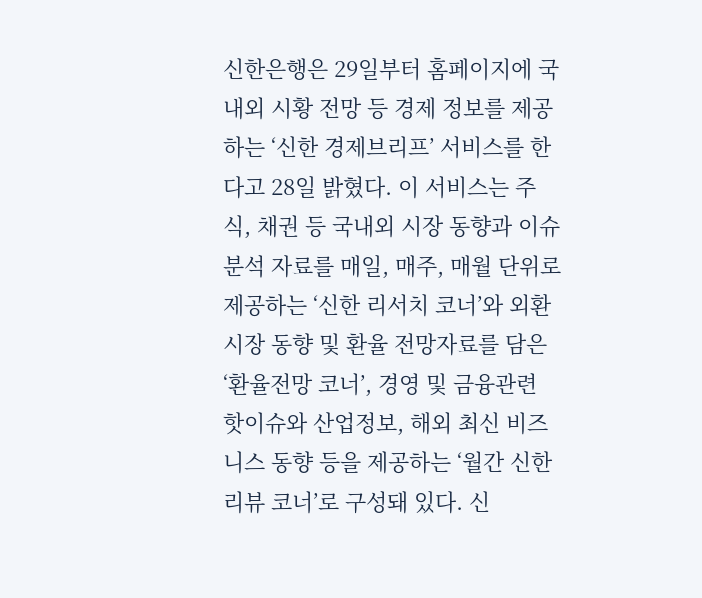신한은행은 29일부터 홈페이지에 국내외 시황 전망 등 경제 정보를 제공하는 ‘신한 경제브리프’ 서비스를 한다고 28일 밝혔다. 이 서비스는 주식, 채권 등 국내외 시장 동향과 이슈 분석 자료를 매일, 매주, 매월 단위로 제공하는 ‘신한 리서치 코너’와 외환시장 동향 및 환율 전망자료를 담은 ‘환율전망 코너’, 경영 및 금융관련 핫이슈와 산업정보, 해외 최신 비즈니스 동향 등을 제공하는 ‘월간 신한리뷰 코너’로 구성돼 있다. 신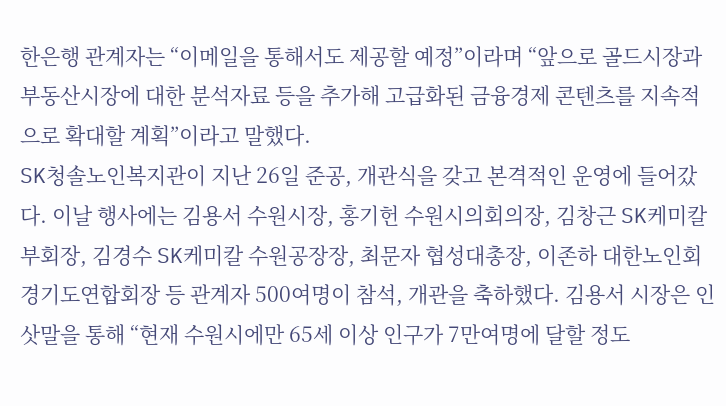한은행 관계자는 “이메일을 통해서도 제공할 예정”이라며 “앞으로 골드시장과 부동산시장에 대한 분석자료 등을 추가해 고급화된 금융경제 콘텐츠를 지속적으로 확대할 계획”이라고 말했다.
SK청솔노인복지관이 지난 26일 준공, 개관식을 갖고 본격적인 운영에 들어갔다. 이날 행사에는 김용서 수원시장, 홍기헌 수원시의회의장, 김창근 SK케미칼 부회장, 김경수 SK케미칼 수원공장장, 최문자 협성대총장, 이존하 대한노인회경기도연합회장 등 관계자 500여명이 참석, 개관을 축하했다. 김용서 시장은 인삿말을 통해 “현재 수원시에만 65세 이상 인구가 7만여명에 달할 정도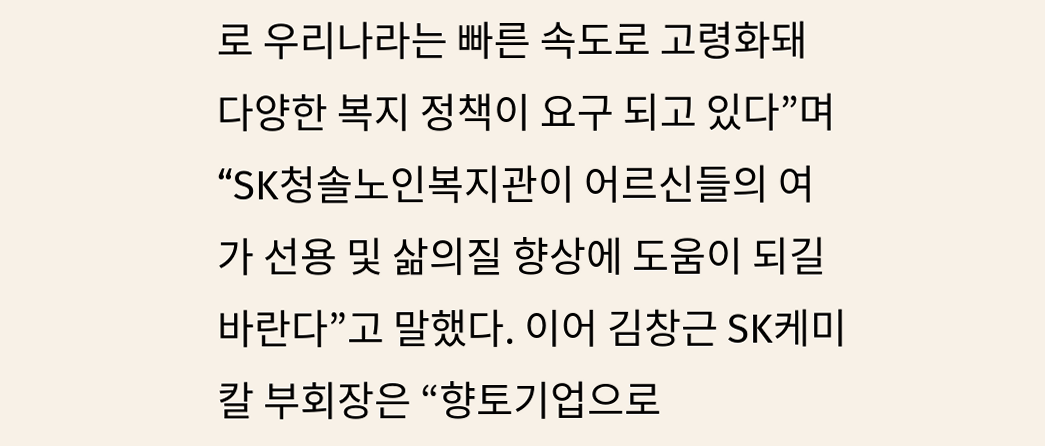로 우리나라는 빠른 속도로 고령화돼 다양한 복지 정책이 요구 되고 있다”며 “SK청솔노인복지관이 어르신들의 여가 선용 및 삶의질 향상에 도움이 되길 바란다”고 말했다. 이어 김창근 SK케미칼 부회장은 “향토기업으로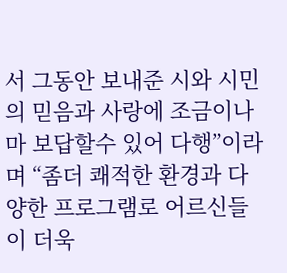서 그동안 보내준 시와 시민의 믿음과 사랑에 조금이나마 보답할수 있어 다행”이라며 “좀더 쾌적한 환경과 다양한 프로그램로 어르신들이 더욱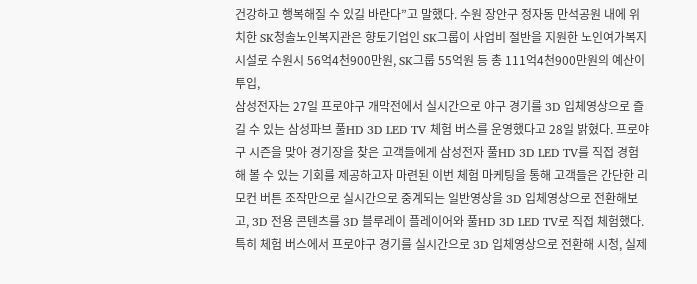건강하고 행복해질 수 있길 바란다”고 말했다. 수원 장안구 정자동 만석공원 내에 위치한 SK청솔노인복지관은 향토기업인 SK그룹이 사업비 절반을 지원한 노인여가복지시설로 수원시 56억4천900만원, SK그룹 55억원 등 총 111억4천900만원의 예산이 투입,
삼성전자는 27일 프로야구 개막전에서 실시간으로 야구 경기를 3D 입체영상으로 즐길 수 있는 삼성파브 풀HD 3D LED TV 체험 버스를 운영했다고 28일 밝혔다. 프로야구 시즌을 맞아 경기장을 찾은 고객들에게 삼성전자 풀HD 3D LED TV를 직접 경험해 볼 수 있는 기회를 제공하고자 마련된 이번 체험 마케팅을 통해 고객들은 간단한 리모컨 버튼 조작만으로 실시간으로 중계되는 일반영상을 3D 입체영상으로 전환해보고, 3D 전용 콘텐츠를 3D 블루레이 플레이어와 풀HD 3D LED TV로 직접 체험했다. 특히 체험 버스에서 프로야구 경기를 실시간으로 3D 입체영상으로 전환해 시청, 실제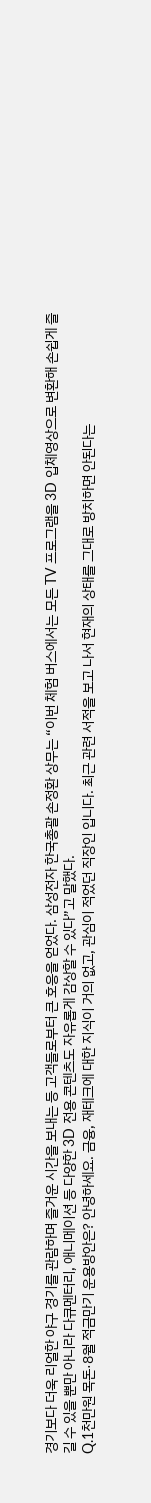경기보다 더욱 리얼한 야구 경기를 관람하며 즐거운 시간을 보내는 등 고객들로부터 큰 호응을 얻었다. 삼성전자 한국총괄 손정환 상무는 “이번 체험 버스에서는 모든 TV 프로그램을 3D 입체영상으로 변환해 손쉽게 즐길 수 있을 뿐만 아니라 다큐멘터리, 애니메이션 등 다양한 3D 전용 콘텐츠도 자유롭게 감상할 수 있다”고 말했다.
Q.1천만원 목돈·8월 적금만기 운용방안은? 안녕하세요. 금융, 재테크에 대한 지식이 거의 없고, 관심이 적었던 직장인 입니다. 최근 관련 서적을 보고 나서 현재의 상태를 그대로 방치하면 안된다는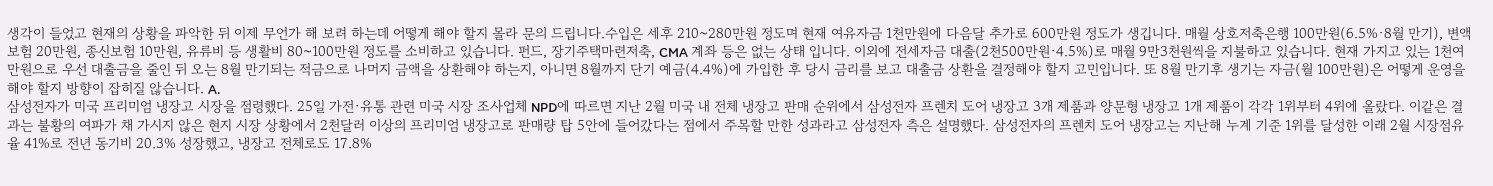생각이 들었고 현재의 상황을 파악한 뒤 이제 무언가 해 보려 하는데 어떻게 해야 할지 몰라 문의 드립니다.수입은 세후 210~280만원 정도며 현재 여유자금 1천만원에 다음달 추가로 600만원 정도가 생깁니다. 매월 상호저축은행 100만원(6.5%·8월 만기), 변액보험 20만원, 종신보험 10만원, 유류비 등 생활비 80~100만원 정도를 소비하고 있습니다. 펀드, 장기주택마련저축, CMA 계좌 등은 없는 상태 입니다. 이외에 전세자금 대출(2천500만원·4.5%)로 매월 9만3천원씩을 지불하고 있습니다. 현재 가지고 있는 1천여만원으로 우선 대출금을 줄인 뒤 오는 8월 만기되는 적금으로 나머지 금액을 상환해야 하는지, 아니면 8월까지 단기 예금(4.4%)에 가입한 후 당시 금리를 보고 대출금 상환을 결정해야 할지 고민입니다. 또 8월 만기후 생기는 자금(월 100만원)은 어떻게 운영을 해야 할지 방향이 잡히질 않습니다. A.
삼성전자가 미국 프리미엄 냉장고 시장을 점령했다. 25일 가전·유통 관련 미국 시장 조사업체 NPD에 따르면 지난 2월 미국 내 전체 냉장고 판매 순위에서 삼성전자 프렌치 도어 냉장고 3개 제품과 양문형 냉장고 1개 제품이 각각 1위부터 4위에 올랐다. 이같은 결과는 불황의 여파가 채 가시지 않은 현지 시장 상황에서 2천달러 이상의 프리미엄 냉장고로 판매량 탑 5안에 들어갔다는 점에서 주목할 만한 성과라고 삼성전자 측은 설명했다. 삼성전자의 프렌치 도어 냉장고는 지난해 누계 기준 1위를 달성한 이래 2월 시장점유율 41%로 전년 동기비 20.3% 성장했고, 냉장고 전체로도 17.8%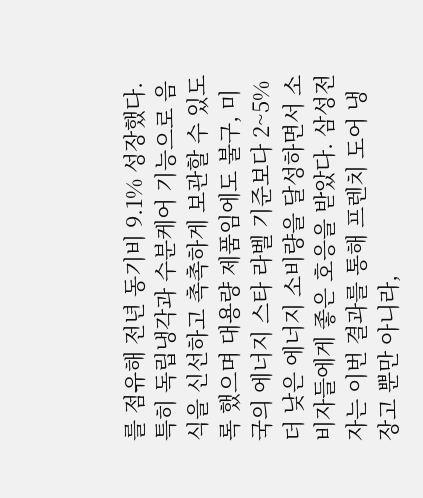를 점유해 전년 동기비 9.1% 성장했다. 특히 독립냉각과 수분케어 기능으로 음식을 신선하고 촉촉하게 보관할 수 있도록 했으며 대용량 제품임에도 불구, 미국의 에너지 스타 라벨 기준보다 2~5% 더 낮은 에너지 소비량을 달성하면서 소비자들에게 좋은 호응을 받았다. 삼성전자는 이번 결과를 통해 프렌치 도어 냉장고 뿐만 아니라,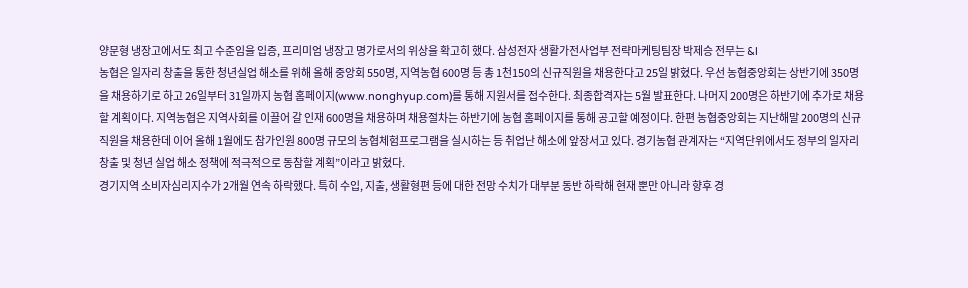양문형 냉장고에서도 최고 수준임을 입증, 프리미엄 냉장고 명가로서의 위상을 확고히 했다. 삼성전자 생활가전사업부 전략마케팅팀장 박제승 전무는 &l
농협은 일자리 창출을 통한 청년실업 해소를 위해 올해 중앙회 550명, 지역농협 600명 등 총 1천150의 신규직원을 채용한다고 25일 밝혔다. 우선 농협중앙회는 상반기에 350명을 채용하기로 하고 26일부터 31일까지 농협 홈페이지(www.nonghyup.com)를 통해 지원서를 접수한다. 최종합격자는 5월 발표한다. 나머지 200명은 하반기에 추가로 채용할 계획이다. 지역농협은 지역사회를 이끌어 갈 인재 600명을 채용하며 채용절차는 하반기에 농협 홈페이지를 통해 공고할 예정이다. 한편 농협중앙회는 지난해말 200명의 신규직원을 채용한데 이어 올해 1월에도 참가인원 800명 규모의 농협체험프로그램을 실시하는 등 취업난 해소에 앞장서고 있다. 경기농협 관계자는 “지역단위에서도 정부의 일자리 창출 및 청년 실업 해소 정책에 적극적으로 동참할 계획”이라고 밝혔다.
경기지역 소비자심리지수가 2개월 연속 하락했다. 특히 수입, 지출, 생활형편 등에 대한 전망 수치가 대부분 동반 하락해 현재 뿐만 아니라 향후 경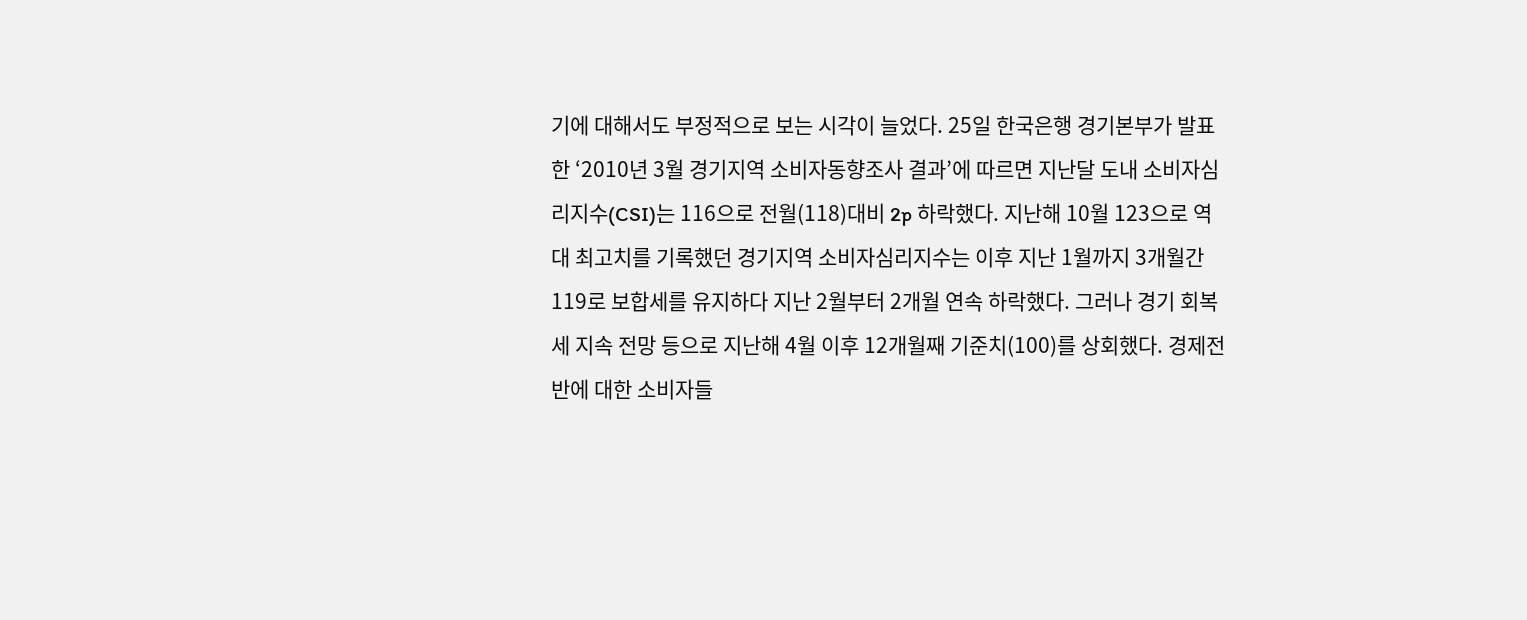기에 대해서도 부정적으로 보는 시각이 늘었다. 25일 한국은행 경기본부가 발표한 ‘2010년 3월 경기지역 소비자동향조사 결과’에 따르면 지난달 도내 소비자심리지수(CSI)는 116으로 전월(118)대비 2p 하락했다. 지난해 10월 123으로 역대 최고치를 기록했던 경기지역 소비자심리지수는 이후 지난 1월까지 3개월간 119로 보합세를 유지하다 지난 2월부터 2개월 연속 하락했다. 그러나 경기 회복세 지속 전망 등으로 지난해 4월 이후 12개월째 기준치(100)를 상회했다. 경제전반에 대한 소비자들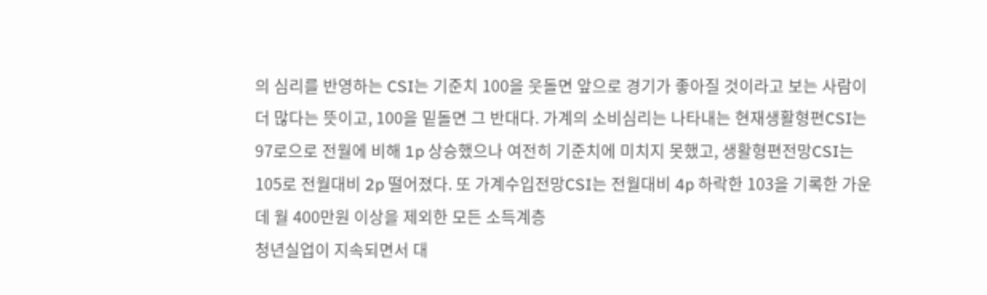의 심리를 반영하는 CSI는 기준치 100을 웃돌면 앞으로 경기가 좋아질 것이라고 보는 사람이 더 많다는 뜻이고, 100을 밑돌면 그 반대다. 가계의 소비심리는 나타내는 현재생활형편CSI는 97로으로 전월에 비해 1p 상승했으나 여전히 기준치에 미치지 못했고, 생활형편전망CSI는 105로 전월대비 2p 떨어졌다. 또 가계수입전망CSI는 전월대비 4p 하락한 103을 기록한 가운데 월 400만원 이상을 제외한 모든 소득계층
청년실업이 지속되면서 대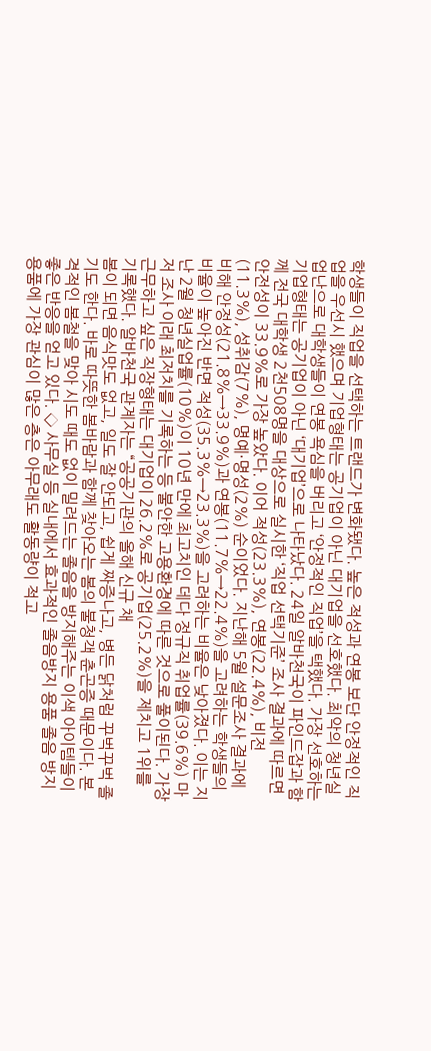학생들이 직업을 선택하는 트랜드가 변화됐다. 높은 적성과 연봉 보단 안정적인 직업을 우선시 했으며 기업형태는 공기업이 아닌 대기업을 선호했다. 최악의 청년실업난으로 대학생들이 연봉 욕심을 버리고 ‘안정적인 직업’을 택했다. 가장 선호하는 기업형태는 공기업이 아닌 ‘대기업’으로 나타났다. 24일 알바천국이 파인드잡과 함께 전국 대학생 2천508명을 대상으로 실시한 ‘직업 선택기준’ 조사 결과에 따르면 안전성이 33.9%로 가장 높았다. 이어 적성(23.3%), 연봉(22.4%), 비전(11.3%), 성취감(7%), 명예·명성(2%) 순이었다. 지난해 5월 설문조사 결과에 비해 안정성(21.8%→33.9%)과 연봉(11.7%→22.4%)을 고려하는 학생들의 비율이 높아진 반면 적성(35.3%→23.3%)을 고려하는 비율은 낮아졌다. 이는 지난 2월 청년실업률(10%)이 10년 만에 최고치인 데다 정규직 취업률(39.6%) 마저 조사 이래 최저치를 기록하는 등 불안한 고용환경에 따른 것으로 풀이된다. 가장 근무하고 싶은 직장형태는 대기업이 26.2%로 공기업(25.2%)을 제치고 1위를 기록했다. 알바천국 관계자는 “공공기관의 올해 신규 채
봄이 되면 음식맛도 없고, 일도 잘 안되고, 쉽게 짜증나고, 병든 닭처럼 꾸벅꾸벅 졸기도 한다. 바로 따뜻한 봄바람과 함께 찾아오는 봄의 불청객 춘곤증 때문이다. 본격적인 봄철을 맞아 시도 때도 없이 밀려드는 졸음을 방지해주는 이색 아이템들이 좋은 반응을 얻고 있다. ◇ 사무실 등 실내에서 효과적인 졸음방지 용품 졸음 방지용품에 가장 관심이 많은 층은 아무래도 활동량이 적고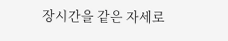장시간을 같은 자세로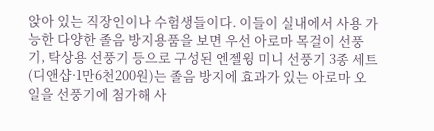앉아 있는 직장인이나 수험생들이다. 이들이 실내에서 사용 가능한 다양한 졸음 방지용품을 보면 우선 아로마 목걸이 선풍기, 탁상용 선풍기 등으로 구성된 엔젤윙 미니 선풍기 3종 세트(디앤샵·1만6천200원)는 졸음 방지에 효과가 있는 아로마 오일을 선풍기에 첨가해 사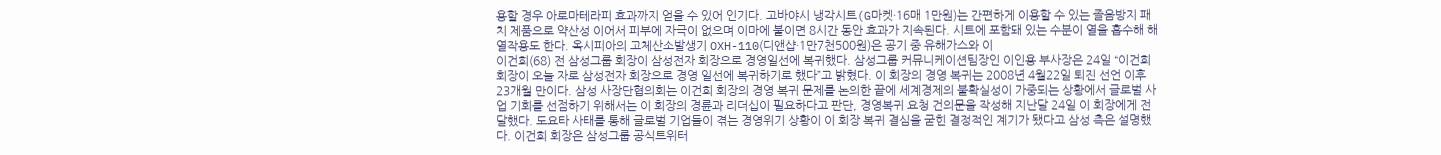용할 경우 아로마테라피 효과까지 얻을 수 있어 인기다. 고바야시 냉각시트(G마켓·16매 1만원)는 간편하게 이용할 수 있는 졸음방지 패치 제품으로 약산성 이어서 피부에 자극이 없으며 이마에 붙이면 8시간 동안 효과가 지속된다. 시트에 포함돼 있는 수분이 열을 흡수해 해열작용도 한다. 옥시피아의 고체산소발생기 OXH-110(디앤샵·1만7천500원)은 공기 중 유해가스와 이
이건희(68) 전 삼성그룹 회장이 삼성전자 회장으로 경영일선에 복귀했다. 삼성그룹 커뮤니케이션팀장인 이인용 부사장은 24일 “이건희 회장이 오늘 자로 삼성전자 회장으로 경영 일선에 복귀하기로 했다”고 밝혔다. 이 회장의 경영 복귀는 2008년 4월22일 퇴진 선언 이후 23개월 만이다. 삼성 사장단협의회는 이건희 회장의 경영 복귀 문제를 논의한 끝에 세계경제의 불확실성이 가중되는 상황에서 글로벌 사업 기회를 선점하기 위해서는 이 회장의 경륜과 리더십이 필요하다고 판단, 경영복귀 요청 건의문을 작성해 지난달 24일 이 회장에게 전달했다. 도요타 사태를 통해 글로벌 기업들이 겪는 경영위기 상황이 이 회장 복귀 결심을 굳힌 결정적인 계기가 됐다고 삼성 측은 설명했다. 이건희 회장은 삼성그룹 공식트위터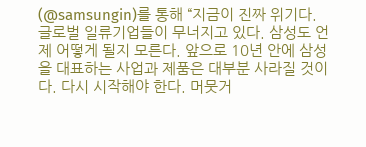(@samsungin)를 통해 “지금이 진짜 위기다. 글로벌 일류기업들이 무너지고 있다. 삼성도 언제 어떻게 될지 모른다. 앞으로 10년 안에 삼성을 대표하는 사업과 제품은 대부분 사라질 것이다. 다시 시작해야 한다. 머뭇거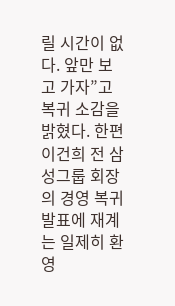릴 시간이 없다. 앞만 보고 가자”고 복귀 소감을 밝혔다. 한편 이건희 전 삼성그룹 회장의 경영 복귀 발표에 재계는 일제히 환영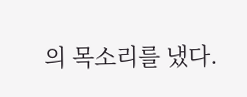의 목소리를 냈다.